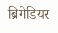ब्रिगेडियर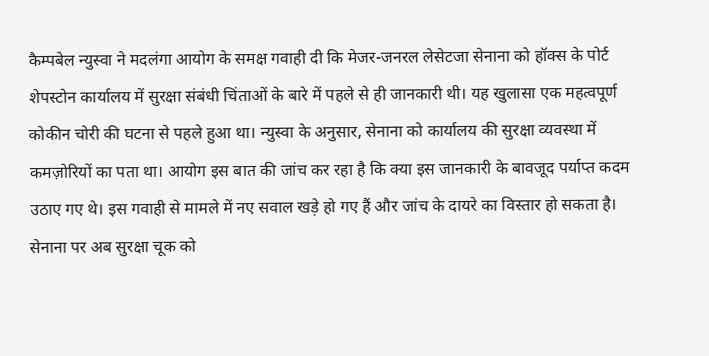कैम्पबेल न्युस्वा ने मदलंगा आयोग के समक्ष गवाही दी कि मेजर-जनरल लेसेटजा सेनाना को हॉक्स के पोर्ट शेपस्टोन कार्यालय में सुरक्षा संबंधी चिंताओं के बारे में पहले से ही जानकारी थी। यह खुलासा एक महत्वपूर्ण कोकीन चोरी की घटना से पहले हुआ था। न्युस्वा के अनुसार, सेनाना को कार्यालय की सुरक्षा व्यवस्था में कमज़ोरियों का पता था। आयोग इस बात की जांच कर रहा है कि क्या इस जानकारी के बावजूद पर्याप्त कदम उठाए गए थे। इस गवाही से मामले में नए सवाल खड़े हो गए हैं और जांच के दायरे का विस्तार हो सकता है। सेनाना पर अब सुरक्षा चूक को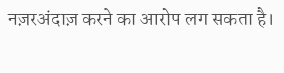नज़रअंदाज़ करने का आरोप लग सकता है।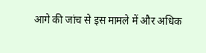आगे की जांच से इस मामले में और अधिक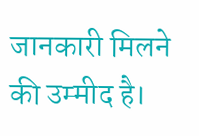जानकारी मिलने की उम्मीद है।